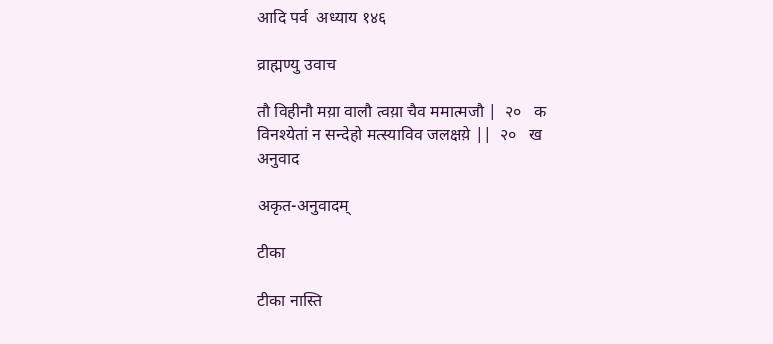आदि पर्व  अध्याय १४६

व्राह्मण्यु उवाच

तौ विहीनौ मय़ा वालौ त्वय़ा चैव ममात्मजौ |  २०   क
विनश्येतां न सन्देहो मत्स्याविव जलक्षय़े ||  २०   ख
अनुवाद

अकृत-अनुवादम्

टीका

टीका नास्ति